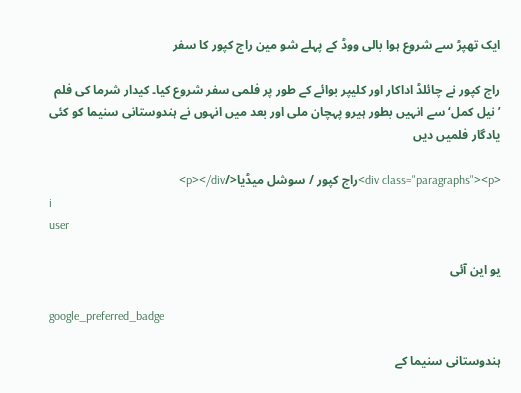ایک تھپڑ سے شروع ہوا بالی ووڈ کے پہلے شو مین راج کپور کا سفر

راج کپور نے چائلڈ اداکار اور کلیپر بوائے کے طور پر فلمی سفر شروع کیا۔ کیدار شرما کی فلم ’نیل کمل‘ سے انہیں بطور ہیرو پہچان ملی اور بعد میں انہوں نے ہندوستانی سنیما کو کئی یادگار فلمیں دیں

<div class="paragraphs"><p>راج کپور / سوشل میڈیا</p></div>
i
user

یو این آئی

google_preferred_badge

ہندوستانی سنیما کے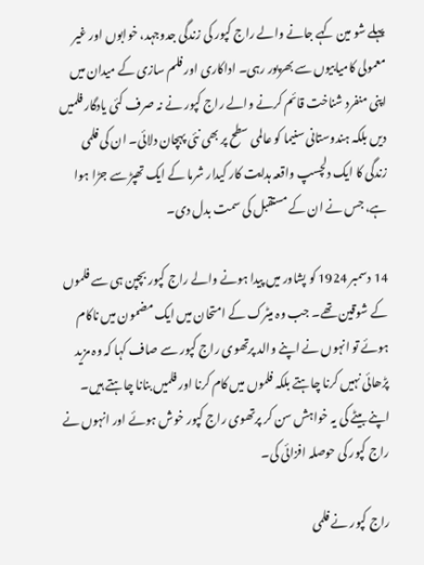پہلے شو مین کہے جانے والے راج کپور کی زندگی جدوجہد، خوابوں اور غیر معمولی کامیابیوں سے بھرپور رہی۔ اداکاری اور فلم سازی کے میدان میں اپنی منفرد شناخت قائم کرنے والے راج کپور نے نہ صرف کئی یادگار فلمیں دیں بلکہ ہندوستانی سنیما کو عالمی سطح پر بھی نئی پہچان دلائی۔ ان کی فلمی زندگی کا ایک دلچسپ واقعہ ہدایت کار کیدار شرما کے ایک تھپڑ سے جڑا ہوا ہے، جس نے ان کے مستقبل کی سمت بدل دی۔

14 دسمبر 1924 کو پشاور میں پیدا ہونے والے راج کپور بچپن ہی سے فلموں کے شوقین تھے۔ جب وہ میٹرک کے امتحان میں ایک مضمون میں ناکام ہوئے تو انہوں نے اپنے والد پرتھوی راج کپور سے صاف کہا کہ وہ مزید پڑھائی نہیں کرنا چاہتے بلکہ فلموں میں کام کرنا اور فلمیں بنانا چاہتے ہیں۔ اپنے بیٹے کی یہ خواہش سن کر پرتھوی راج کپور خوش ہوئے اور انہوں نے راج کپور کی حوصلہ افزائی کی۔

راج کپور نے فلمی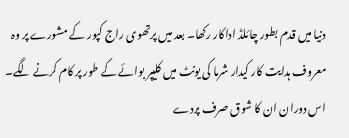دنیا میں قدم بطور چائلڈ اداکار رکھا۔ بعد میں پرتھوی راج کپور کے مشورے پر وہ معروف ہدایت کار کیدار شرما کی یونٹ میں کلیپر بوائے کے طور پر کام کرنے لگے۔ اس دوران ان کا شوق صرف پردے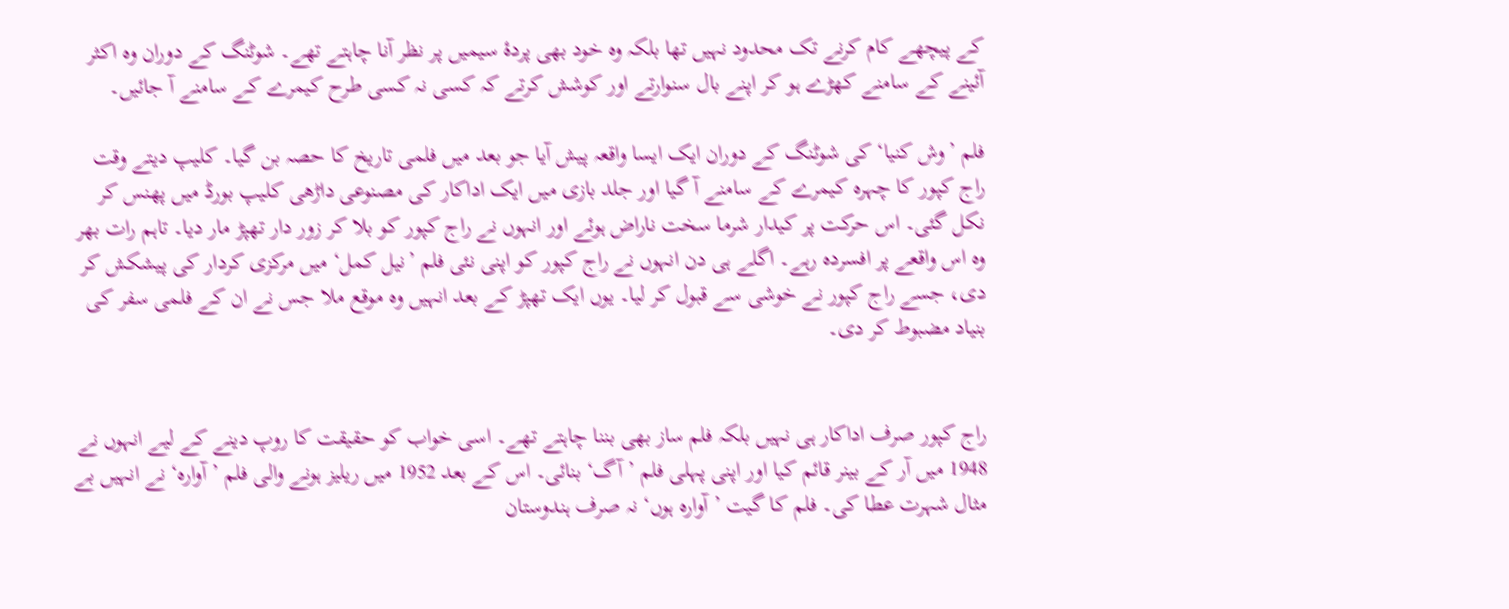کے پیچھے کام کرنے تک محدود نہیں تھا بلکہ وہ خود بھی پردۂ سیمیں پر نظر آنا چاہتے تھے۔ شوٹنگ کے دوران وہ اکثر آئینے کے سامنے کھڑے ہو کر اپنے بال سنوارتے اور کوشش کرتے کہ کسی نہ کسی طرح کیمرے کے سامنے آ جائیں۔

فلم ’وش کنیا‘ کی شوٹنگ کے دوران ایک ایسا واقعہ پیش آیا جو بعد میں فلمی تاریخ کا حصہ بن گیا۔ کلیپ دیتے وقت راج کپور کا چہرہ کیمرے کے سامنے آ گیا اور جلد بازی میں ایک اداکار کی مصنوعی داڑھی کلیپ بورڈ میں پھنس کر نکل گئی۔ اس حرکت پر کیدار شرما سخت ناراض ہوئے اور انہوں نے راج کپور کو بلا کر زور دار تھپڑ مار دیا۔ تاہم رات بھر وہ اس واقعے پر افسردہ رہے۔ اگلے ہی دن انہوں نے راج کپور کو اپنی نئی فلم ’نیل کمل‘ میں مرکزی کردار کی پیشکش کر دی، جسے راج کپور نے خوشی سے قبول کر لیا۔ یوں ایک تھپڑ کے بعد انہیں وہ موقع ملا جس نے ان کے فلمی سفر کی بنیاد مضبوط کر دی۔


راج کپور صرف اداکار ہی نہیں بلکہ فلم ساز بھی بننا چاہتے تھے۔ اسی خواب کو حقیقت کا روپ دینے کے لیے انہوں نے 1948 میں آر کے بینر قائم کیا اور اپنی پہلی فلم ’آگ‘ بنائی۔ اس کے بعد 1952 میں ریلیز ہونے والی فلم ’آوارہ‘ نے انہیں بے مثال شہرت عطا کی۔ فلم کا گیت ’آوارہ ہوں‘ نہ صرف ہندوستان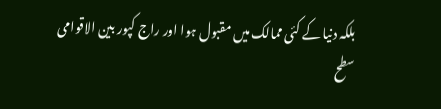بلکہ دنیا کے کئی ممالک میں مقبول ہوا اور راج کپور بین الاقوامی سطح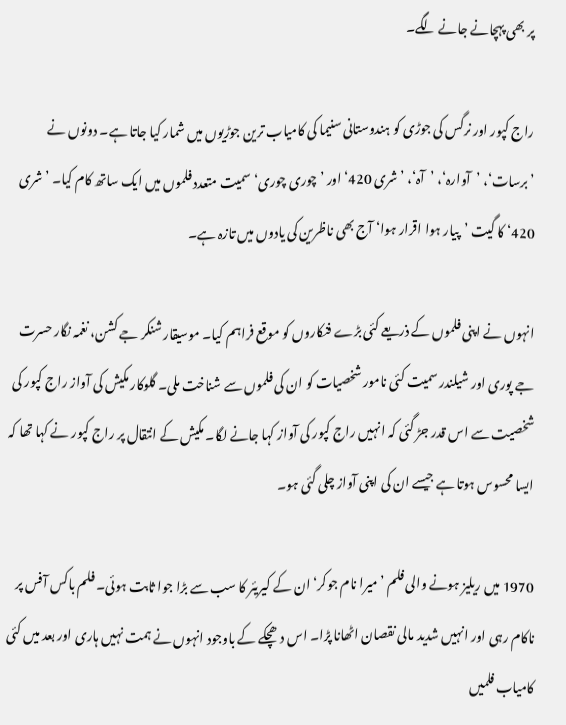پر بھی پہچانے جانے لگے۔

راج کپور اور نرگس کی جوڑی کو ہندوستانی سنیما کی کامیاب ترین جوڑیوں میں شمار کیا جاتا ہے۔ دونوں نے ’برسات‘، ’آوارہ‘، ’آہ‘، ’شری 420‘ اور ’چوری چوری‘ سمیت متعدد فلموں میں ایک ساتھ کام کیا۔ ’شری 420‘ کا گیت ’پیار ہوا اقرار ہوا‘ آج بھی ناظرین کی یادوں میں تازہ ہے۔

انہوں نے اپنی فلموں کے ذریعے کئی بڑے فنکاروں کو موقع فراہم کیا۔ موسیقار شنکر جے کشن، نغمہ نگار حسرت جے پوری اور شیلندر سمیت کئی نامور شخصیات کو ان کی فلموں سے شناخت ملی۔ گلوکار مکیش کی آواز راج کپور کی شخصیت سے اس قدر جڑ گئی کہ انہیں راج کپور کی آواز کہا جانے لگا۔ مکیش کے انتقال پر راج کپور نے کہا تھا کہ ایسا محسوس ہوتا ہے جیسے ان کی اپنی آواز چلی گئی ہو۔

1970 میں ریلیز ہونے والی فلم ’میرا نام جوکر‘ ان کے کیریئر کا سب سے بڑا جوا ثابت ہوئی۔ فلم باکس آفس پر ناکام رہی اور انہیں شدید مالی نقصان اٹھانا پڑا۔ اس دھچکے کے باوجود انہوں نے ہمت نہیں ہاری اور بعد میں کئی کامیاب فلمیں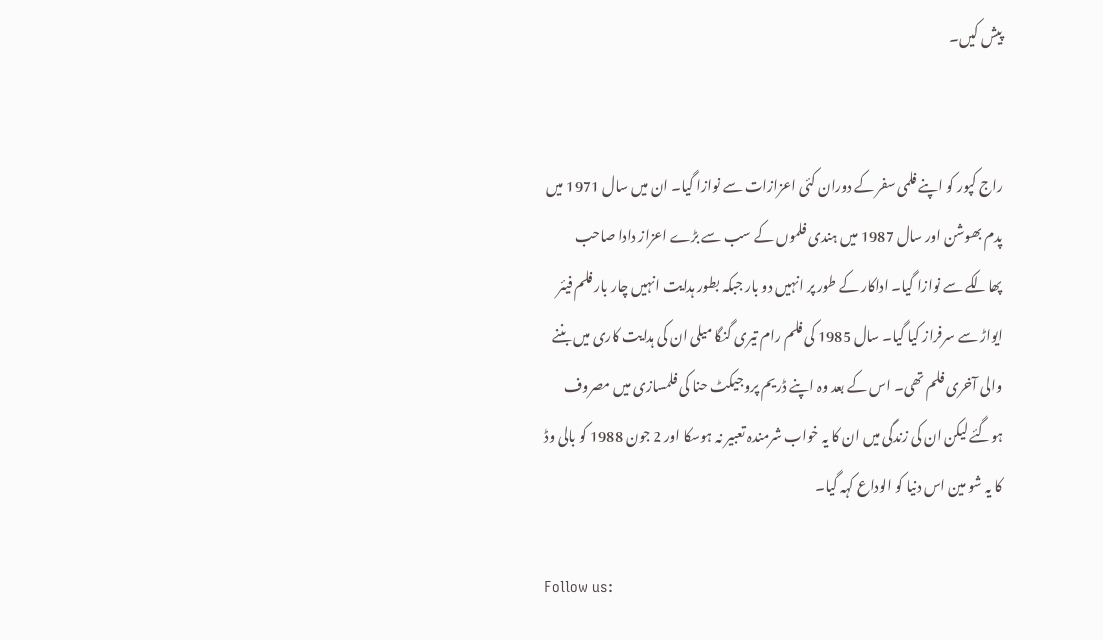پیش کیں۔


راج کپور کو اپنے فلمی سفر کے دوران کئی اعزازات سے نوازا گیا۔ ان میں سال 1971 میں پدم بھوشن اور سال 1987 میں ہندی فلموں کے سب سے بڑے اعزاز دادا صاحب پھالکے سے نوازا گیا۔ اداکار کے طور پر انہیں دو بار جبکہ بطور ہدایت انہیں چار بار فلم فیئر ایواڑ سے سرفراز کیا گیا۔ سال 1985 کی فلم رام تیری گنگا میلی ان کی ہدایت کاری میں بننے والی آخری فلم تھی۔ اس کے بعد وہ اپنے ڈریم پروجیکٹ حنا کی فلمسازی میں مصروف ہوگئے لیکن ان کی زندگی میں ان کا یہ خواب شرمندہ تعبیر نہ ہوسکا اور 2 جون 1988 کو بالی وڈ کا یہ شو مین اس دنیا کو الوداع کہہ گیا۔

Follow us: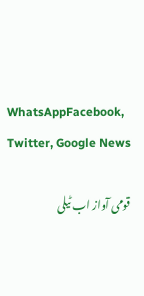WhatsAppFacebook, Twitter, Google News

قومی آواز اب ٹیلی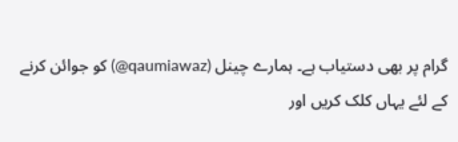گرام پر بھی دستیاب ہے۔ ہمارے چینل (qaumiawaz@) کو جوائن کرنے کے لئے یہاں کلک کریں اور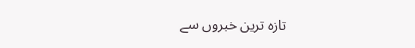تازہ ترین خبروں سے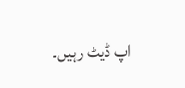اپ ڈیٹ رہیں۔